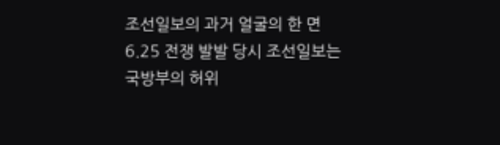조선일보의 과거 얼굴의 한 면6.25 전쟁 발발 당시 조선일보는 국방부의 허위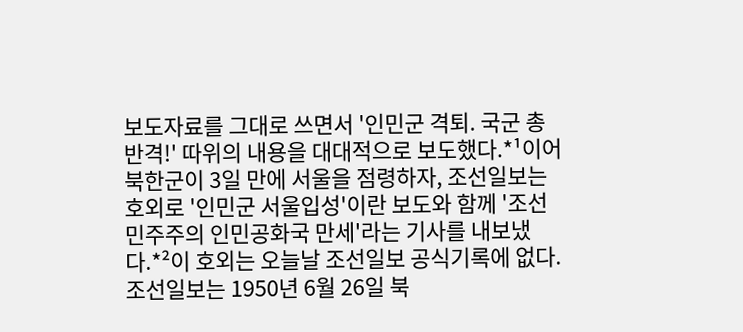보도자료를 그대로 쓰면서 '인민군 격퇴. 국군 총반격!' 따위의 내용을 대대적으로 보도했다.*¹이어 북한군이 3일 만에 서울을 점령하자, 조선일보는 호외로 '인민군 서울입성'이란 보도와 함께 '조선민주주의 인민공화국 만세'라는 기사를 내보냈다.*²이 호외는 오늘날 조선일보 공식기록에 없다. 조선일보는 1950년 6월 26일 북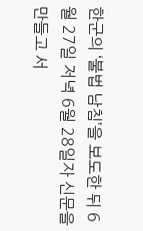한군의 ‘불법 남침’을 보도한 뒤 6월 27일 저녁 6월 28일자 신문을 만들고 서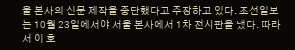울 본사의 신문 제작을 중단했다고 주장하고 있다. 조선일보는 10월 23일에서야 서울 본사에서 1차 전시판을 냈다. 따라서 이 호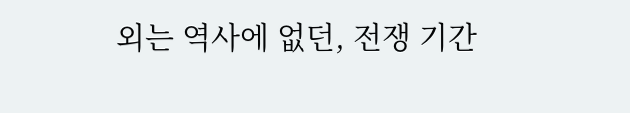외는 역사에 없던, 전쟁 기간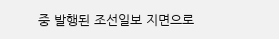중 발행된 조선일보 지면으로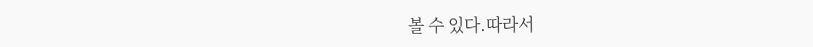볼 수 있다.따라서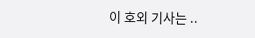이 호외 기사는 ..